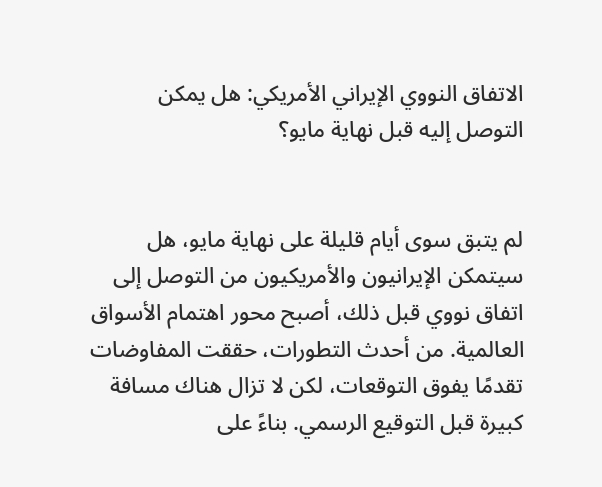الاتفاق النووي الإيراني الأمريكي: هل يمكن التوصل إليه قبل نهاية مايو؟


لم يتبق سوى أيام قليلة على نهاية مايو، هل سيتمكن الإيرانيون والأمريكيون من التوصل إلى اتفاق نووي قبل ذلك، أصبح محور اهتمام الأسواق العالمية. من أحدث التطورات، حققت المفاوضات تقدمًا يفوق التوقعات، لكن لا تزال هناك مسافة كبيرة قبل التوقيع الرسمي. بناءً على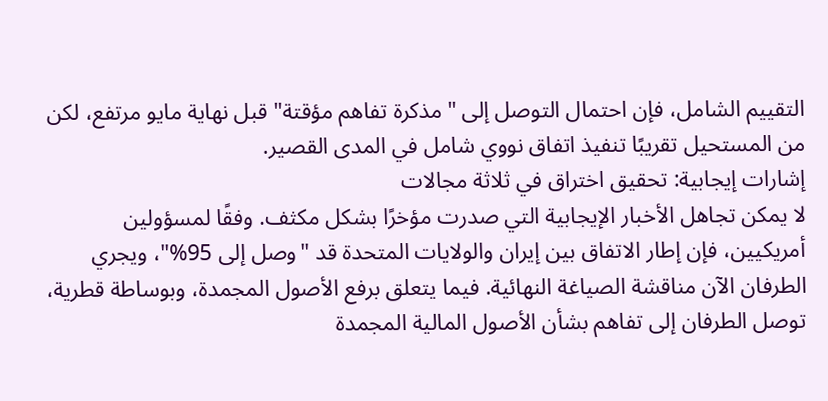التقييم الشامل، فإن احتمال التوصل إلى "مذكرة تفاهم مؤقتة" قبل نهاية مايو مرتفع، لكن من المستحيل تقريبًا تنفيذ اتفاق نووي شامل في المدى القصير.
إشارات إيجابية: تحقيق اختراق في ثلاثة مجالات
لا يمكن تجاهل الأخبار الإيجابية التي صدرت مؤخرًا بشكل مكثف. وفقًا لمسؤولين أمريكيين، فإن إطار الاتفاق بين إيران والولايات المتحدة قد "وصل إلى 95%"، ويجري الطرفان الآن مناقشة الصياغة النهائية. فيما يتعلق برفع الأصول المجمدة، وبوساطة قطرية، توصل الطرفان إلى تفاهم بشأن الأصول المالية المجمدة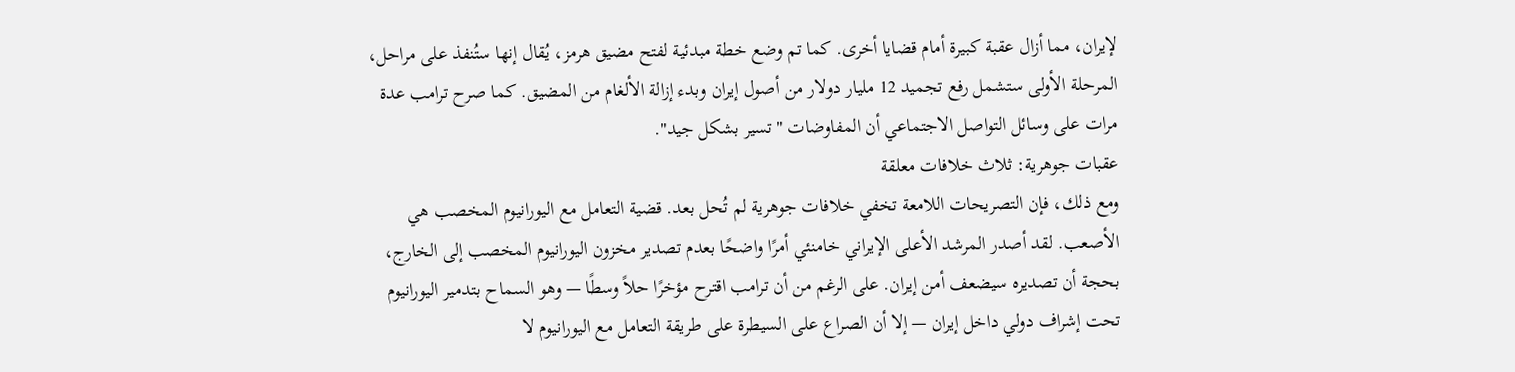لإيران، مما أزال عقبة كبيرة أمام قضايا أخرى. كما تم وضع خطة مبدئية لفتح مضيق هرمز، يُقال إنها ستُنفذ على مراحل، المرحلة الأولى ستشمل رفع تجميد 12 مليار دولار من أصول إيران وبدء إزالة الألغام من المضيق. كما صرح ترامب عدة مرات على وسائل التواصل الاجتماعي أن المفاوضات "تسير بشكل جيد".
عقبات جوهرية: ثلاث خلافات معلقة
ومع ذلك، فإن التصريحات اللامعة تخفي خلافات جوهرية لم تُحل بعد. قضية التعامل مع اليورانيوم المخصب هي الأصعب. لقد أصدر المرشد الأعلى الإيراني خامنئي أمرًا واضحًا بعدم تصدير مخزون اليورانيوم المخصب إلى الخارج، بحجة أن تصديره سيضعف أمن إيران. على الرغم من أن ترامب اقترح مؤخرًا حلاً وسطًا — وهو السماح بتدمير اليورانيوم تحت إشراف دولي داخل إيران — إلا أن الصراع على السيطرة على طريقة التعامل مع اليورانيوم لا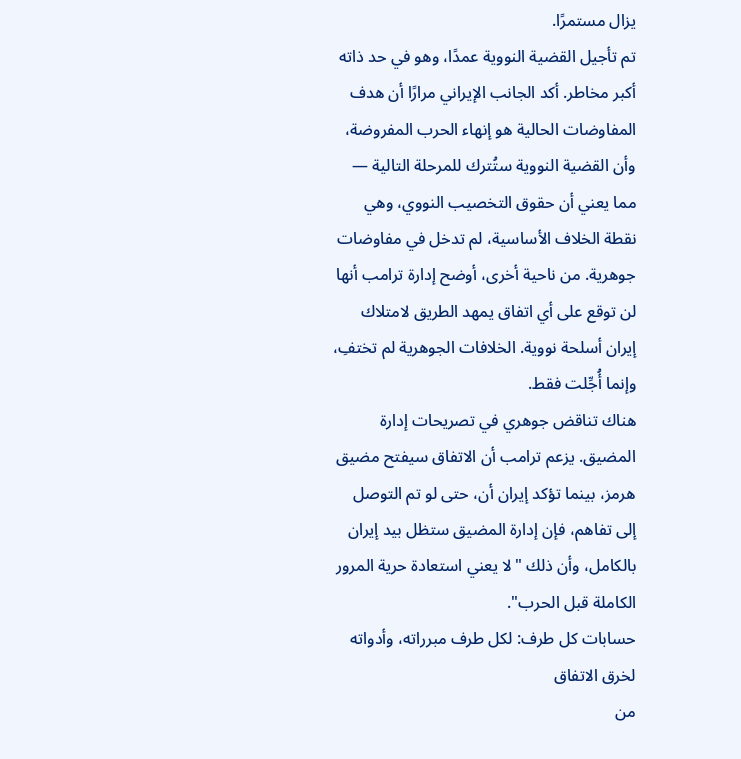يزال مستمرًا.
تم تأجيل القضية النووية عمدًا، وهو في حد ذاته أكبر مخاطر. أكد الجانب الإيراني مرارًا أن هدف المفاوضات الحالية هو إنهاء الحرب المفروضة، وأن القضية النووية ستُترك للمرحلة التالية — مما يعني أن حقوق التخصيب النووي، وهي نقطة الخلاف الأساسية، لم تدخل في مفاوضات جوهرية. من ناحية أخرى، أوضح إدارة ترامب أنها لن توقع على أي اتفاق يمهد الطريق لامتلاك إيران أسلحة نووية. الخلافات الجوهرية لم تختفِ، وإنما أُجِّلت فقط.
هناك تناقض جوهري في تصريحات إدارة المضيق. يزعم ترامب أن الاتفاق سيفتح مضيق هرمز، بينما تؤكد إيران أن، حتى لو تم التوصل إلى تفاهم، فإن إدارة المضيق ستظل بيد إيران بالكامل، وأن ذلك "لا يعني استعادة حرية المرور الكاملة قبل الحرب".
حسابات كل طرف: لكل طرف مبرراته، وأدواته لخرق الاتفاق
من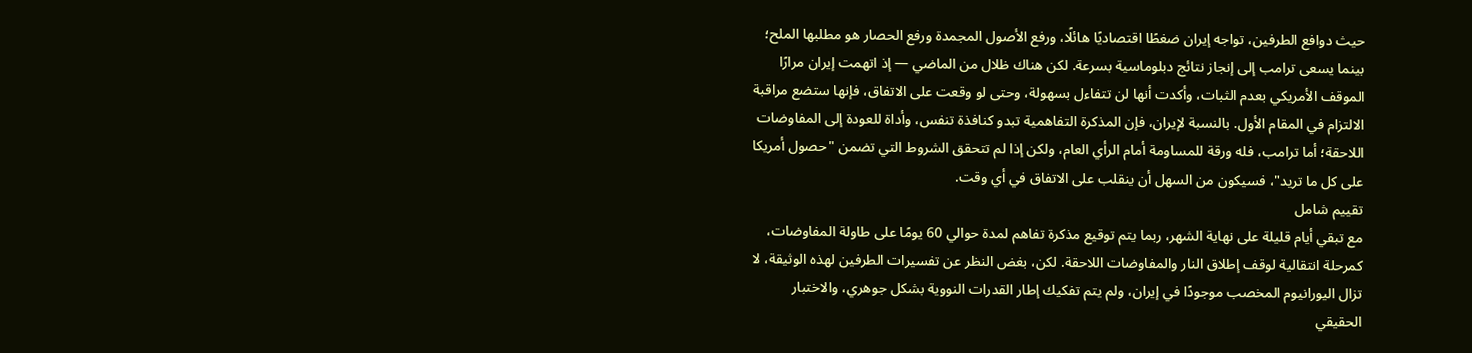حيث دوافع الطرفين، تواجه إيران ضغطًا اقتصاديًا هائلًا، ورفع الأصول المجمدة ورفع الحصار هو مطلبها الملح؛ بينما يسعى ترامب إلى إنجاز نتائج دبلوماسية بسرعة. لكن هناك ظلال من الماضي — إذ اتهمت إيران مرارًا الموقف الأمريكي بعدم الثبات، وأكدت أنها لن تتفاءل بسهولة، وحتى لو وقعت على الاتفاق، فإنها ستضع مراقبة الالتزام في المقام الأول. بالنسبة لإيران، فإن المذكرة التفاهمية تبدو كنافذة تنفس، وأداة للعودة إلى المفاوضات اللاحقة؛ أما ترامب، فله ورقة للمساومة أمام الرأي العام، ولكن إذا لم تتحقق الشروط التي تضمن "حصول أمريكا على كل ما تريد"، فسيكون من السهل أن ينقلب على الاتفاق في أي وقت.
تقييم شامل
مع تبقي أيام قليلة على نهاية الشهر، ربما يتم توقيع مذكرة تفاهم لمدة حوالي 60 يومًا على طاولة المفاوضات، كمرحلة انتقالية لوقف إطلاق النار والمفاوضات اللاحقة. لكن، بغض النظر عن تفسيرات الطرفين لهذه الوثيقة، لا تزال اليورانيوم المخصب موجودًا في إيران، ولم يتم تفكيك إطار القدرات النووية بشكل جوهري، والاختبار الحقيقي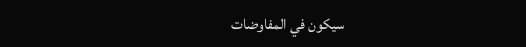سيكون في المفاوضات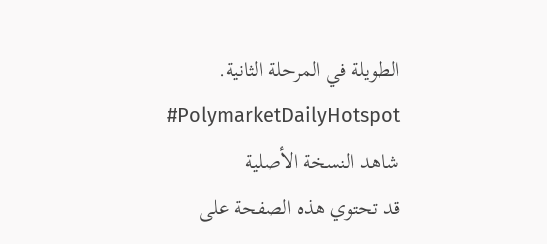الطويلة في المرحلة الثانية.
#PolymarketDailyHotspot
شاهد النسخة الأصلية
قد تحتوي هذه الصفحة على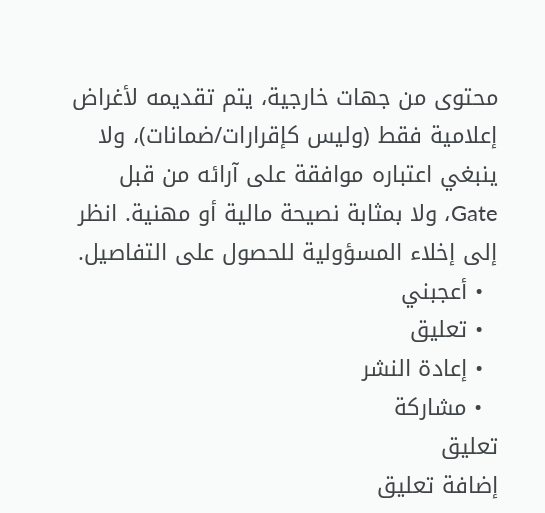محتوى من جهات خارجية، يتم تقديمه لأغراض إعلامية فقط (وليس كإقرارات/ضمانات)، ولا ينبغي اعتباره موافقة على آرائه من قبل Gate، ولا بمثابة نصيحة مالية أو مهنية. انظر إلى إخلاء المسؤولية للحصول على التفاصيل.
  • أعجبني
  • تعليق
  • إعادة النشر
  • مشاركة
تعليق
إضافة تعليق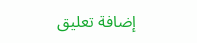إضافة تعليق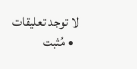لا توجد تعليقات
  • مُثبت